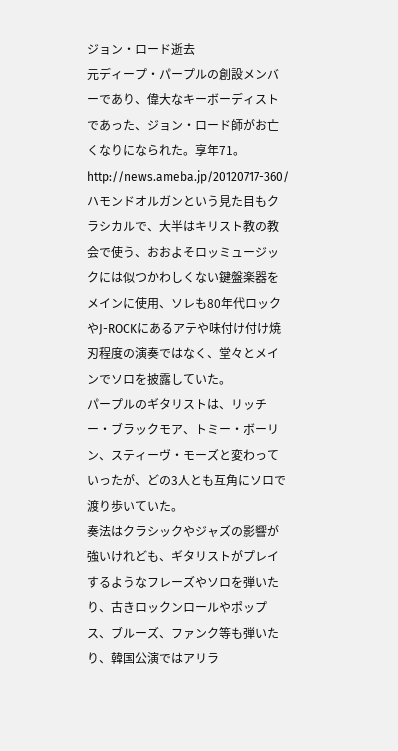ジョン・ロード逝去
元ディープ・パープルの創設メンバーであり、偉大なキーボーディストであった、ジョン・ロード師がお亡くなりになられた。享年71。
http://news.ameba.jp/20120717-360/
ハモンドオルガンという見た目もクラシカルで、大半はキリスト教の教会で使う、おおよそロッミュージックには似つかわしくない鍵盤楽器をメインに使用、ソレも80年代ロックやJ-ROCKにあるアテや味付け付け焼刃程度の演奏ではなく、堂々とメインでソロを披露していた。
パープルのギタリストは、リッチー・ブラックモア、トミー・ボーリン、スティーヴ・モーズと変わっていったが、どの3人とも互角にソロで渡り歩いていた。
奏法はクラシックやジャズの影響が強いけれども、ギタリストがプレイするようなフレーズやソロを弾いたり、古きロックンロールやポップス、ブルーズ、ファンク等も弾いたり、韓国公演ではアリラ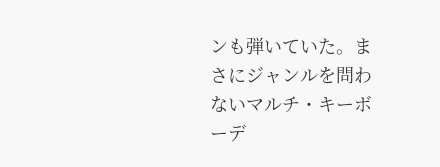ンも弾いていた。まさにジャンルを問わないマルチ・キーボーデ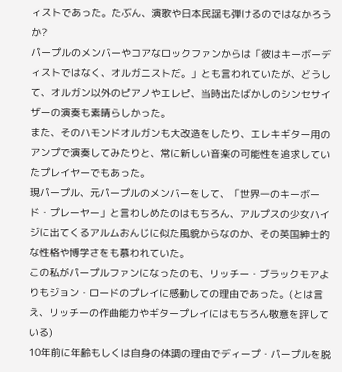ィストであった。たぶん、演歌や日本民謡も弾けるのではなかろうか?
パープルのメンバーやコアなロックファンからは「彼はキーボーディストではなく、オルガニストだ。」とも言われていたが、どうして、オルガン以外のピアノやエレピ、当時出たばかしのシンセサイザーの演奏も素晴らしかった。
また、そのハモンドオルガンも大改造をしたり、エレキギター用のアンプで演奏してみたりと、常に新しい音楽の可能性を追求していたプレイヤーでもあった。
現パープル、元パープルのメンバーをして、「世界一のキーボード・プレーヤー」と言わしめたのはもちろん、アルプスの少女ハイジに出てくるアルムおんじに似た風貌からなのか、その英国紳士的な性格や博学さをも慕われていた。
この私がパープルファンになったのも、リッチー・ブラックモアよりもジョン・ロードのプレイに感動しての理由であった。(とは言え、リッチーの作曲能力やギタープレイにはもちろん敬意を評している)
10年前に年齢もしくは自身の体調の理由でディープ・パープルを脱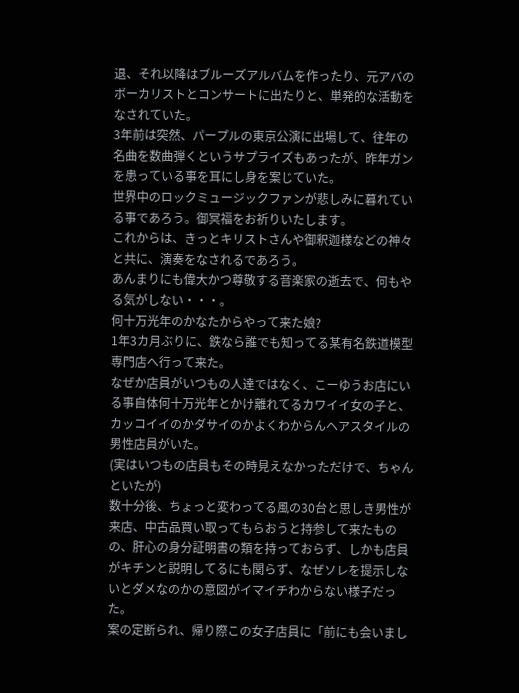退、それ以降はブルーズアルバムを作ったり、元アバのボーカリストとコンサートに出たりと、単発的な活動をなされていた。
3年前は突然、パープルの東京公演に出場して、往年の名曲を数曲弾くというサプライズもあったが、昨年ガンを患っている事を耳にし身を案じていた。
世界中のロックミュージックファンが悲しみに暮れている事であろう。御冥福をお祈りいたします。
これからは、きっとキリストさんや御釈迦様などの神々と共に、演奏をなされるであろう。
あんまりにも偉大かつ尊敬する音楽家の逝去で、何もやる気がしない・・・。
何十万光年のかなたからやって来た娘?
1年3カ月ぶりに、鉄なら誰でも知ってる某有名鉄道模型専門店へ行って来た。
なぜか店員がいつもの人達ではなく、こーゆうお店にいる事自体何十万光年とかけ離れてるカワイイ女の子と、カッコイイのかダサイのかよくわからんヘアスタイルの男性店員がいた。
(実はいつもの店員もその時見えなかっただけで、ちゃんといたが)
数十分後、ちょっと変わってる風の30台と思しき男性が来店、中古品買い取ってもらおうと持参して来たものの、肝心の身分証明書の類を持っておらず、しかも店員がキチンと説明してるにも関らず、なぜソレを提示しないとダメなのかの意図がイマイチわからない様子だった。
案の定断られ、帰り際この女子店員に「前にも会いまし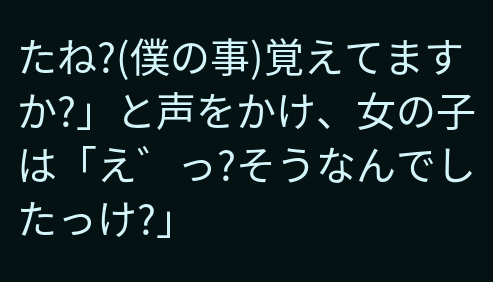たね?(僕の事)覚えてますか?」と声をかけ、女の子は「え゛っ?そうなんでしたっけ?」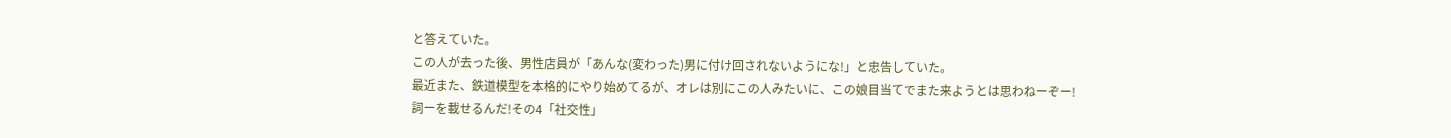と答えていた。
この人が去った後、男性店員が「あんな(変わった)男に付け回されないようにな!」と忠告していた。
最近また、鉄道模型を本格的にやり始めてるが、オレは別にこの人みたいに、この娘目当てでまた来ようとは思わねーぞー!
詞ーを載せるんだ!その4「社交性」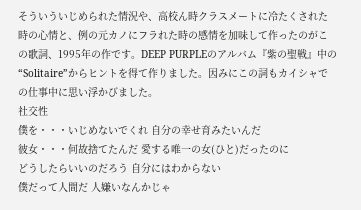そういういじめられた情況や、高校ん時クラスメートに冷たくされた時の心情と、例の元カノにフラれた時の感情を加味して作ったのがこの歌詞、1995年の作です。DEEP PURPLEのアルバム『紫の聖戦』中の“Solitaire”からヒントを得て作りました。因みにこの詞もカイシャでの仕事中に思い浮かびました。
社交性
僕を・・・いじめないでくれ 自分の幸せ育みたいんだ
彼女・・・何故捨てたんだ 愛する唯一の女(ひと)だったのに
どうしたらいいのだろう 自分にはわからない
僕だって人間だ 人嫌いなんかじゃ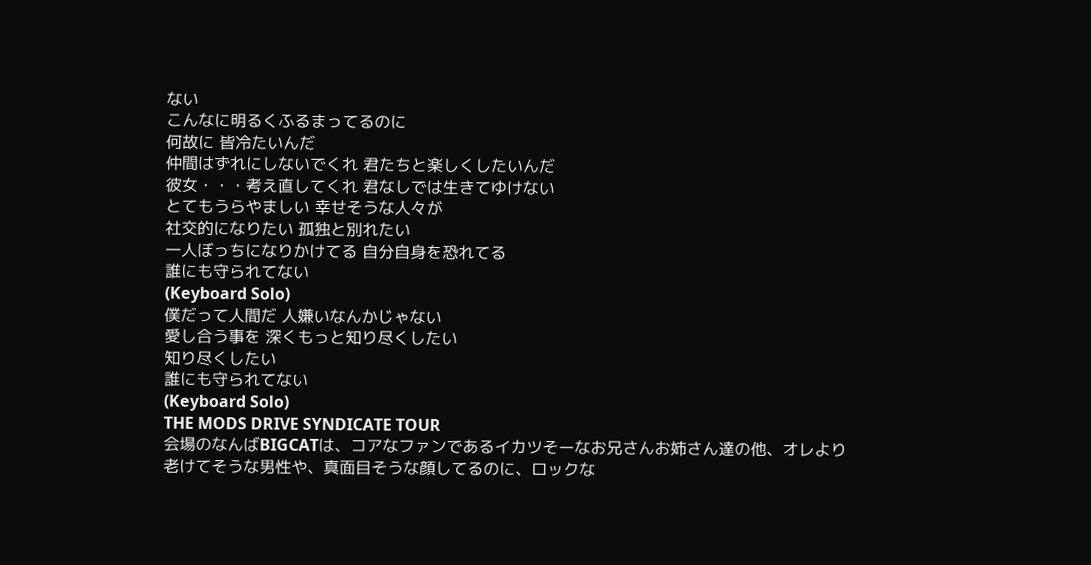ない
こんなに明るくふるまってるのに
何故に 皆冷たいんだ
仲間はずれにしないでくれ 君たちと楽しくしたいんだ
彼女・・・考え直してくれ 君なしでは生きてゆけない
とてもうらやましい 幸せそうな人々が
社交的になりたい 孤独と別れたい
一人ぼっちになりかけてる 自分自身を恐れてる
誰にも守られてない
(Keyboard Solo)
僕だって人間だ 人嫌いなんかじゃない
愛し合う事を 深くもっと知り尽くしたい
知り尽くしたい
誰にも守られてない
(Keyboard Solo)
THE MODS DRIVE SYNDICATE TOUR
会場のなんばBIGCATは、コアなファンであるイカツそーなお兄さんお姉さん達の他、オレより老けてそうな男性や、真面目そうな顔してるのに、ロックな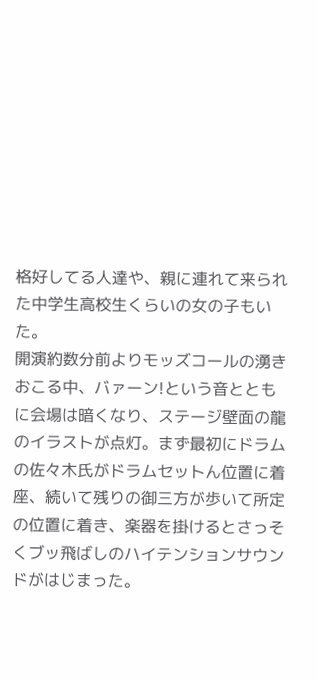格好してる人達や、親に連れて来られた中学生高校生くらいの女の子もいた。
開演約数分前よりモッズコールの湧きおこる中、バァーン!という音とともに会場は暗くなり、ステージ壁面の龍のイラストが点灯。まず最初にドラムの佐々木氏がドラムセットん位置に着座、続いて残りの御三方が歩いて所定の位置に着き、楽器を掛けるとさっそくブッ飛ばしのハイテンションサウンドがはじまった。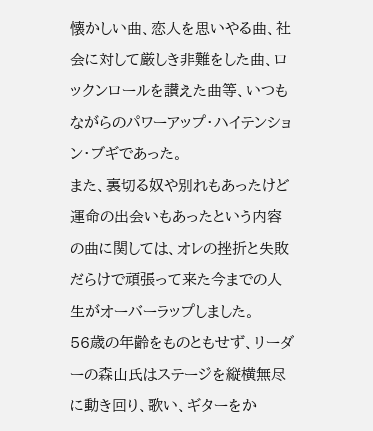懐かしい曲、恋人を思いやる曲、社会に対して厳しき非難をした曲、ロックンロールを讃えた曲等、いつもながらのパワーアップ・ハイテンション・ブギであった。
また、裏切る奴や別れもあったけど運命の出会いもあったという内容の曲に関しては、オレの挫折と失敗だらけで頑張って来た今までの人生がオーバーラップしました。
56歳の年齢をものともせず、リーダーの森山氏はステージを縦横無尽に動き回り、歌い、ギターをか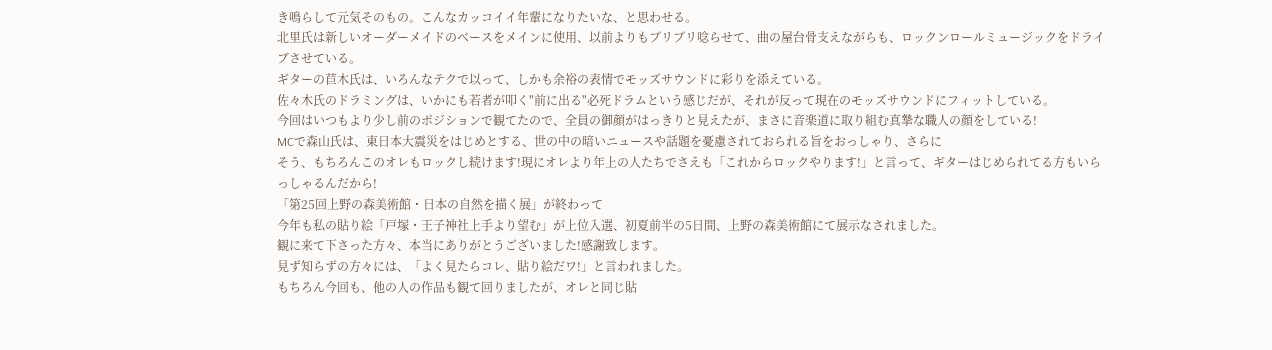き鳴らして元気そのもの。こんなカッコイイ年輩になりたいな、と思わせる。
北里氏は新しいオーダーメイドのベースをメインに使用、以前よりもブリブリ唸らせて、曲の屋台骨支えながらも、ロックンロールミュージックをドライブさせている。
ギターの苣木氏は、いろんなテクで以って、しかも余裕の表情でモッズサウンドに彩りを添えている。
佐々木氏のドラミングは、いかにも若者が叩く"前に出る"必死ドラムという感じだが、それが反って現在のモッズサウンドにフィットしている。
今回はいつもより少し前のポジションで観てたので、全員の御顔がはっきりと見えたが、まさに音楽道に取り組む真摯な職人の顔をしている!
MCで森山氏は、東日本大震災をはじめとする、世の中の暗いニュースや話題を憂慮されておられる旨をおっしゃり、さらに
そう、もちろんこのオレもロックし続けます!現にオレより年上の人たちでさえも「これからロックやります!」と言って、ギターはじめられてる方もいらっしゃるんだから!
「第25回上野の森美術館・日本の自然を描く展」が終わって
今年も私の貼り絵「戸塚・王子神社上手より望む」が上位入選、初夏前半の5日間、上野の森美術館にて展示なされました。
観に来て下さった方々、本当にありがとうございました!感謝致します。
見ず知らずの方々には、「よく見たらコレ、貼り絵だワ!」と言われました。
もちろん今回も、他の人の作品も観て回りましたが、オレと同じ貼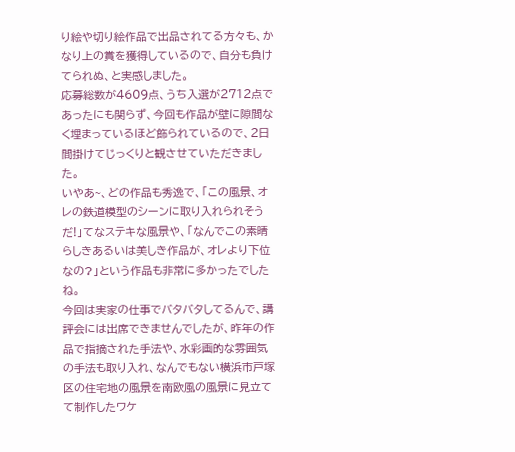り絵や切り絵作品で出品されてる方々も、かなり上の賞を獲得しているので、自分も負けてられぬ、と実感しました。
応募総数が4609点、うち入選が2712点であったにも関らず、今回も作品が壁に隙間なく埋まっているほど飾られているので、2日間掛けてじっくりと観させていただきました。
いやあ~、どの作品も秀逸で、「この風景、オレの鉄道模型のシーンに取り入れられそうだ!」てなステキな風景や、「なんでこの素晴らしきあるいは美しき作品が、オレより下位なの?」という作品も非常に多かったでしたね。
今回は実家の仕事でバタバタしてるんで、講評会には出席できませんでしたが、昨年の作品で指摘された手法や、水彩画的な雰囲気の手法も取り入れ、なんでもない横浜市戸塚区の住宅地の風景を南欧風の風景に見立てて制作したワケ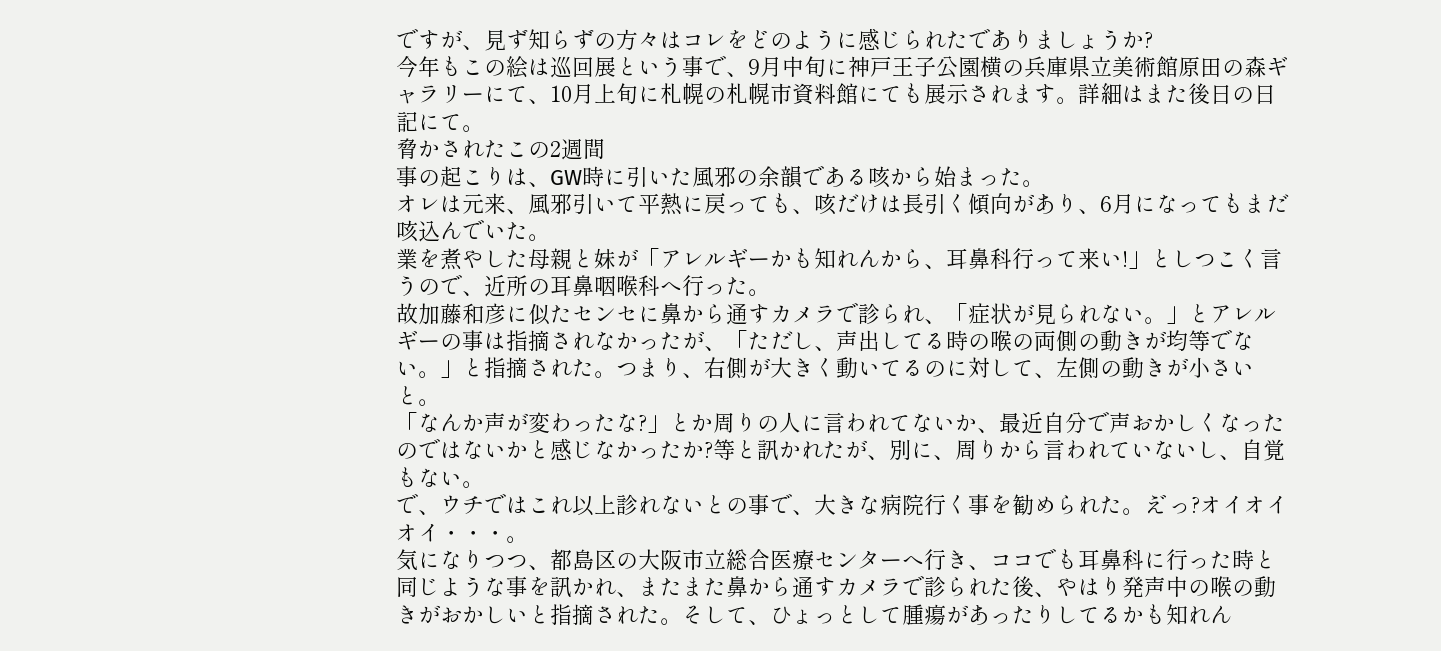ですが、見ず知らずの方々はコレをどのように感じられたでありましょうか?
今年もこの絵は巡回展という事で、9月中旬に神戸王子公園横の兵庫県立美術館原田の森ギャラリーにて、10月上旬に札幌の札幌市資料館にても展示されます。詳細はまた後日の日記にて。
脅かされたこの2週間
事の起こりは、GW時に引いた風邪の余韻である咳から始まった。
オレは元来、風邪引いて平熱に戻っても、咳だけは長引く傾向があり、6月になってもまだ咳込んでいた。
業を煮やした母親と妹が「アレルギーかも知れんから、耳鼻科行って来い!」としつこく言うので、近所の耳鼻咽喉科へ行った。
故加藤和彦に似たセンセに鼻から通すカメラで診られ、「症状が見られない。」とアレルギーの事は指摘されなかったが、「ただし、声出してる時の喉の両側の動きが均等でない。」と指摘された。つまり、右側が大きく動いてるのに対して、左側の動きが小さいと。
「なんか声が変わったな?」とか周りの人に言われてないか、最近自分で声おかしくなったのではないかと感じなかったか?等と訊かれたが、別に、周りから言われていないし、自覚もない。
で、ウチではこれ以上診れないとの事で、大きな病院行く事を勧められた。え゛っ?オイオイオイ・・・。
気になりつつ、都島区の大阪市立総合医療センターへ行き、ココでも耳鼻科に行った時と同じような事を訊かれ、またまた鼻から通すカメラで診られた後、やはり発声中の喉の動きがおかしいと指摘された。そして、ひょっとして腫瘍があったりしてるかも知れん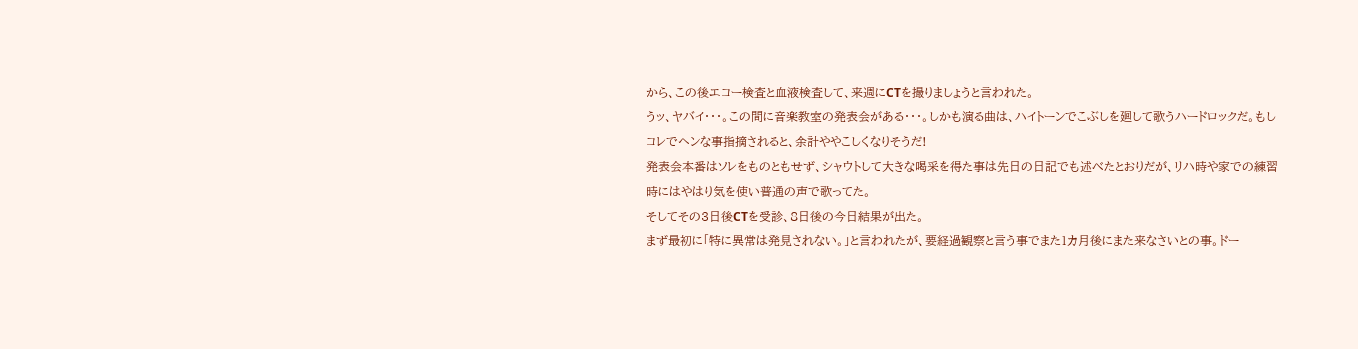から、この後エコー検査と血液検査して、来週にCTを撮りましょうと言われた。
うッ、ヤバイ・・・。この間に音楽教室の発表会がある・・・。しかも演る曲は、ハイトーンでこぶしを廻して歌うハードロックだ。もしコレでヘンな事指摘されると、余計ややこしくなりそうだ!
発表会本番はソレをものともせず、シャウトして大きな喝采を得た事は先日の日記でも述べたとおりだが、リハ時や家での練習時にはやはり気を使い普通の声で歌ってた。
そしてその3日後CTを受診、8日後の今日結果が出た。
まず最初に「特に異常は発見されない。」と言われたが、要経過観察と言う事でまた1カ月後にまた来なさいとの事。ドー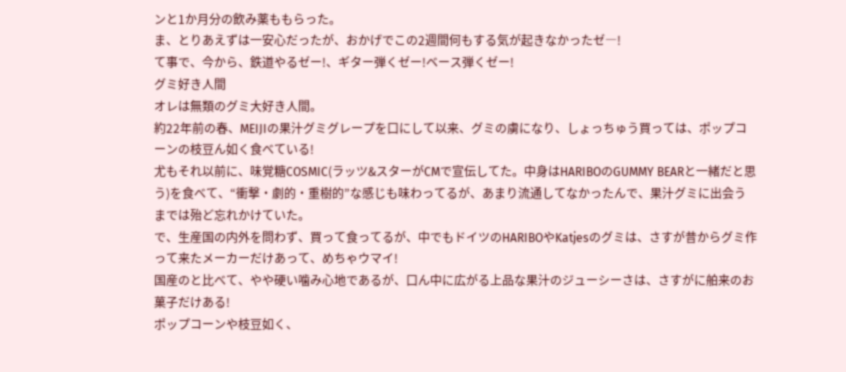ンと1か月分の飲み薬ももらった。
ま、とりあえずは一安心だったが、おかげでこの2週間何もする気が起きなかったゼ―!
て事で、今から、鉄道やるゼー!、ギター弾くゼー!ベース弾くゼー!
グミ好き人間
オレは無類のグミ大好き人間。
約22年前の春、MEIJIの果汁グミグレープを口にして以来、グミの虜になり、しょっちゅう買っては、ポップコーンの枝豆ん如く食べている!
尤もそれ以前に、味覚糖COSMIC(ラッツ&スターがCMで宣伝してた。中身はHARIBOのGUMMY BEARと一緒だと思う)を食べて、“衝撃・劇的・重樹的”な感じも味わってるが、あまり流通してなかったんで、果汁グミに出会うまでは殆ど忘れかけていた。
で、生産国の内外を問わず、買って食ってるが、中でもドイツのHARIBOやKatjesのグミは、さすが昔からグミ作って来たメーカーだけあって、めちゃウマイ!
国産のと比べて、やや硬い噛み心地であるが、口ん中に広がる上品な果汁のジューシーさは、さすがに舶来のお菓子だけある!
ポップコーンや枝豆如く、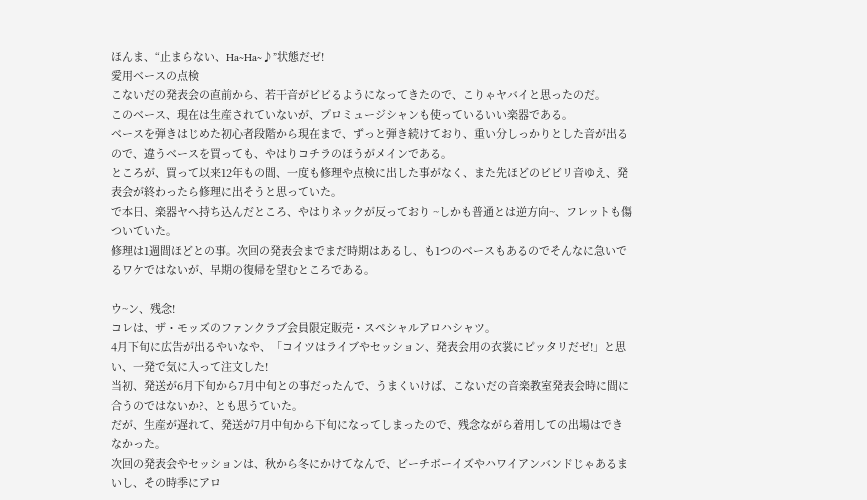ほんま、“止まらない、Ha~Ha~♪”状態だゼ!
愛用ベースの点検
こないだの発表会の直前から、若干音がビビるようになってきたので、こりゃヤバイと思ったのだ。
このベース、現在は生産されていないが、プロミュージシャンも使っているいい楽器である。
ベースを弾きはじめた初心者段階から現在まで、ずっと弾き続けており、重い分しっかりとした音が出るので、違うベースを買っても、やはりコチラのほうがメインである。
ところが、買って以来12年もの間、一度も修理や点検に出した事がなく、また先ほどのビビリ音ゆえ、発表会が終わったら修理に出そうと思っていた。
で本日、楽器ヤへ持ち込んだところ、やはりネックが反っており ~しかも普通とは逆方向~、フレットも傷ついていた。
修理は1週間ほどとの事。次回の発表会までまだ時期はあるし、も1つのベースもあるのでそんなに急いでるワケではないが、早期の復帰を望むところである。

ウ~ン、残念!
コレは、ザ・モッズのファンクラブ会員限定販売・スペシャルアロハシャツ。
4月下旬に広告が出るやいなや、「コイツはライブやセッション、発表会用の衣裳にピッタリだゼ!」と思い、一発で気に入って注文した!
当初、発送が6月下旬から7月中旬との事だったんで、うまくいけば、こないだの音楽教室発表会時に間に合うのではないか?、とも思うていた。
だが、生産が遅れて、発送が7月中旬から下旬になってしまったので、残念ながら着用しての出場はできなかった。
次回の発表会やセッションは、秋から冬にかけてなんで、ビーチボーイズやハワイアンバンドじゃあるまいし、その時季にアロ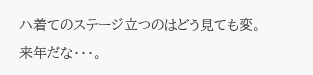ハ着てのステージ立つのはどう見ても変。
来年だな・・・。